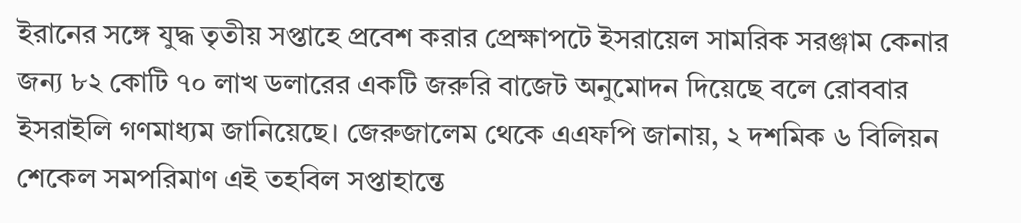ইরানের সঙ্গে যুদ্ধ তৃতীয় সপ্তাহে প্রবেশ করার প্রেক্ষাপটে ইসরায়েল সামরিক সরঞ্জাম কেনার জন্য ৮২ কোটি ৭০ লাখ ডলারের একটি জরুরি বাজেট অনুমোদন দিয়েছে বলে রোববার ইসরাইলি গণমাধ্যম জানিয়েছে। জেরুজালেম থেকে এএফপি জানায়, ২ দশমিক ৬ বিলিয়ন শেকেল সমপরিমাণ এই তহবিল সপ্তাহান্তে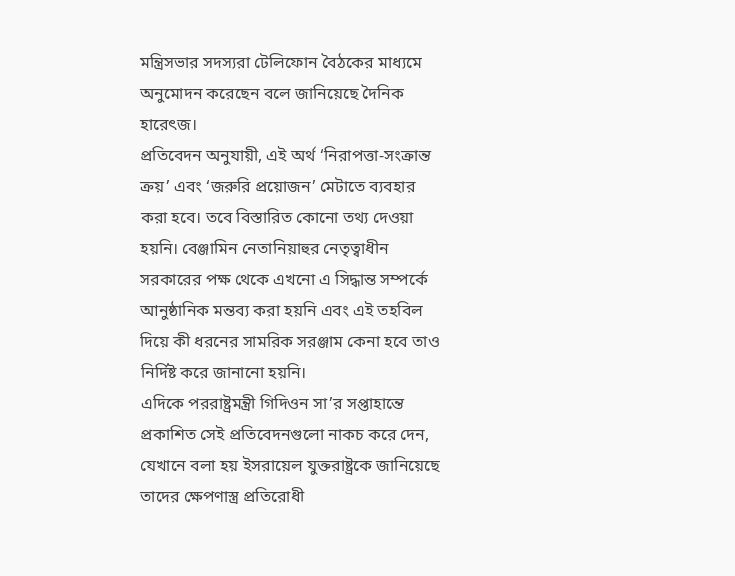মন্ত্রিসভার সদস্যরা টেলিফোন বৈঠকের মাধ্যমে অনুমোদন করেছেন বলে জানিয়েছে দৈনিক হারেৎজ।
প্রতিবেদন অনুযায়ী, এই অর্থ ‘নিরাপত্তা-সংক্রান্ত ক্রয়’ এবং ‘জরুরি প্রয়োজন’ মেটাতে ব্যবহার করা হবে। তবে বিস্তারিত কোনো তথ্য দেওয়া হয়নি। বেঞ্জামিন নেতানিয়াহুর নেতৃত্বাধীন সরকারের পক্ষ থেকে এখনো এ সিদ্ধান্ত সম্পর্কে আনুষ্ঠানিক মন্তব্য করা হয়নি এবং এই তহবিল দিয়ে কী ধরনের সামরিক সরঞ্জাম কেনা হবে তাও নির্দিষ্ট করে জানানো হয়নি।
এদিকে পররাষ্ট্রমন্ত্রী গিদিওন সা’র সপ্তাহান্তে প্রকাশিত সেই প্রতিবেদনগুলো নাকচ করে দেন, যেখানে বলা হয় ইসরায়েল যুক্তরাষ্ট্রকে জানিয়েছে তাদের ক্ষেপণাস্ত্র প্রতিরোধী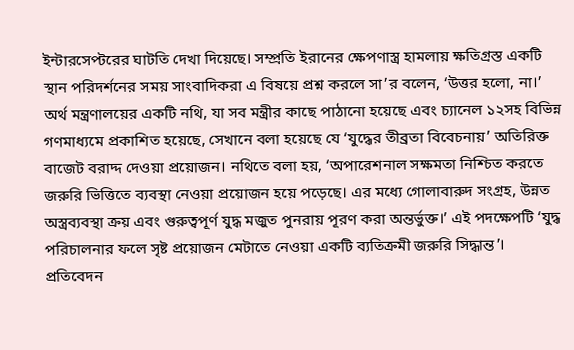ইন্টারসেপ্টরের ঘাটতি দেখা দিয়েছে। সম্প্রতি ইরানের ক্ষেপণাস্ত্র হামলায় ক্ষতিগ্রস্ত একটি স্থান পরিদর্শনের সময় সাংবাদিকরা এ বিষয়ে প্রশ্ন করলে সা’র বলেন, ‘উত্তর হলো, না।’
অর্থ মন্ত্রণালয়ের একটি নথি, যা সব মন্ত্রীর কাছে পাঠানো হয়েছে এবং চ্যানেল ১২সহ বিভিন্ন গণমাধ্যমে প্রকাশিত হয়েছে, সেখানে বলা হয়েছে যে ‘যুদ্ধের তীব্রতা বিবেচনায়’ অতিরিক্ত বাজেট বরাদ্দ দেওয়া প্রয়োজন। নথিতে বলা হয়, ‘অপারেশনাল সক্ষমতা নিশ্চিত করতে জরুরি ভিত্তিতে ব্যবস্থা নেওয়া প্রয়োজন হয়ে পড়েছে। এর মধ্যে গোলাবারুদ সংগ্রহ, উন্নত অস্ত্রব্যবস্থা ক্রয় এবং গুরুত্বপূর্ণ যুদ্ধ মজুত পুনরায় পূরণ করা অন্তর্ভুক্ত।’ এই পদক্ষেপটি ‘যুদ্ধ পরিচালনার ফলে সৃষ্ট প্রয়োজন মেটাতে নেওয়া একটি ব্যতিক্রমী জরুরি সিদ্ধান্ত’।
প্রতিবেদন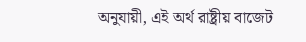অনুযায়ী, এই অর্থ রাষ্ট্রীয় বাজেট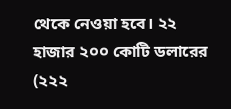থেকে নেওয়া হবে। ২২ হাজার ২০০ কোটি ডলারের (২২২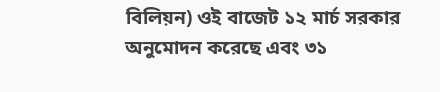বিলিয়ন) ওই বাজেট ১২ মার্চ সরকার অনুমোদন করেছে এবং ৩১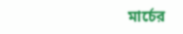মার্চের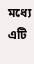মধ্যে এটি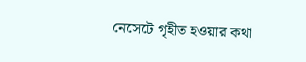নেসেটে গৃহীত হওয়ার কথা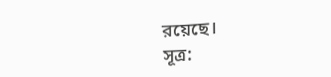রয়েছে।
সূত্র: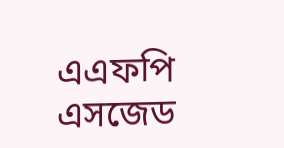এএফপি
এসজেড